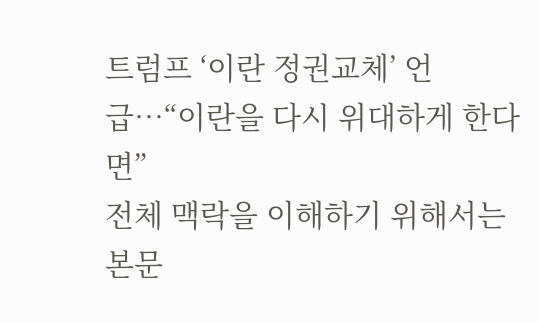트럼프 ‘이란 정권교체’ 언급…“이란을 다시 위대하게 한다면”
전체 맥락을 이해하기 위해서는 본문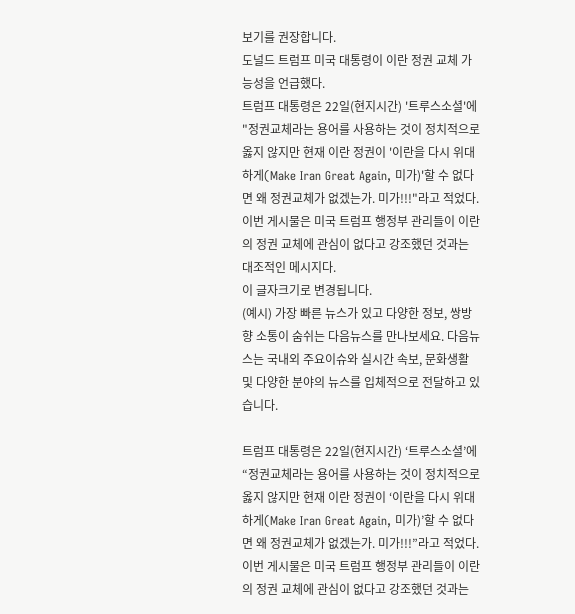보기를 권장합니다.
도널드 트럼프 미국 대통령이 이란 정권 교체 가능성을 언급했다.
트럼프 대통령은 22일(현지시간) '트루스소셜'에 "정권교체라는 용어를 사용하는 것이 정치적으로 옳지 않지만 현재 이란 정권이 '이란을 다시 위대하게(Make Iran Great Again, 미가)'할 수 없다면 왜 정권교체가 없겠는가. 미가!!!"라고 적었다.
이번 게시물은 미국 트럼프 행정부 관리들이 이란의 정권 교체에 관심이 없다고 강조했던 것과는 대조적인 메시지다.
이 글자크기로 변경됩니다.
(예시) 가장 빠른 뉴스가 있고 다양한 정보, 쌍방향 소통이 숨쉬는 다음뉴스를 만나보세요. 다음뉴스는 국내외 주요이슈와 실시간 속보, 문화생활 및 다양한 분야의 뉴스를 입체적으로 전달하고 있습니다.

트럼프 대통령은 22일(현지시간) ‘트루스소셜’에 “정권교체라는 용어를 사용하는 것이 정치적으로 옳지 않지만 현재 이란 정권이 ‘이란을 다시 위대하게(Make Iran Great Again, 미가)’할 수 없다면 왜 정권교체가 없겠는가. 미가!!!”라고 적었다.
이번 게시물은 미국 트럼프 행정부 관리들이 이란의 정권 교체에 관심이 없다고 강조했던 것과는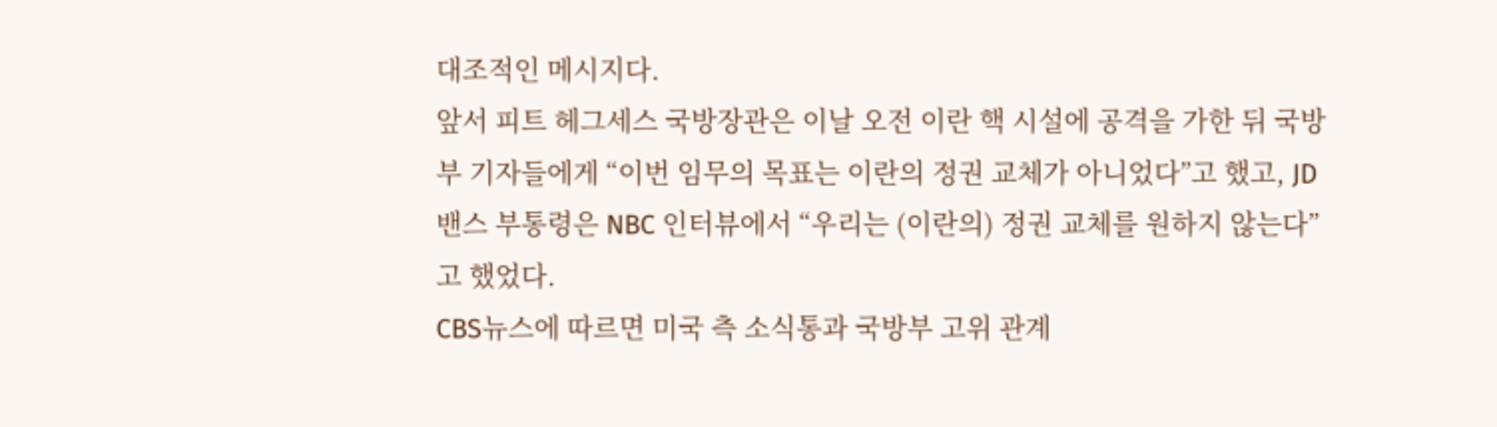대조적인 메시지다.
앞서 피트 헤그세스 국방장관은 이날 오전 이란 핵 시설에 공격을 가한 뒤 국방부 기자들에게 “이번 임무의 목표는 이란의 정권 교체가 아니었다”고 했고, JD 밴스 부통령은 NBC 인터뷰에서 “우리는 (이란의) 정권 교체를 원하지 않는다”고 했었다.
CBS뉴스에 따르면 미국 측 소식통과 국방부 고위 관계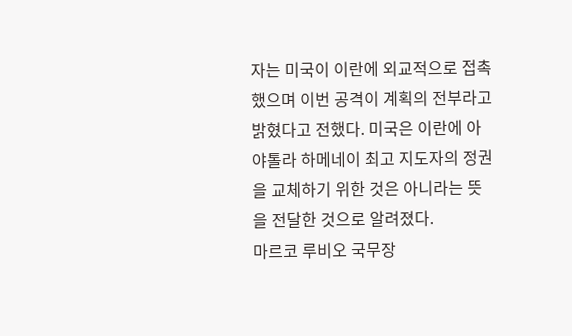자는 미국이 이란에 외교적으로 접촉했으며 이번 공격이 계획의 전부라고 밝혔다고 전했다. 미국은 이란에 아야톨라 하메네이 최고 지도자의 정권을 교체하기 위한 것은 아니라는 뜻을 전달한 것으로 알려졌다.
마르코 루비오 국무장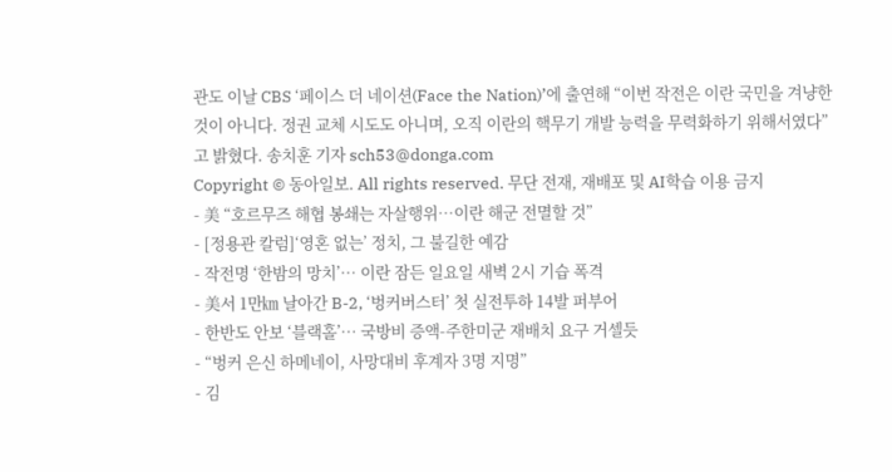관도 이날 CBS ‘페이스 더 네이션(Face the Nation)’에 출연해 “이번 작전은 이란 국민을 겨냥한 것이 아니다. 정권 교체 시도도 아니며, 오직 이란의 핵무기 개발 능력을 무력화하기 위해서였다”고 밝혔다. 송치훈 기자 sch53@donga.com
Copyright © 동아일보. All rights reserved. 무단 전재, 재배포 및 AI학습 이용 금지
- 美 “호르무즈 해협 봉쇄는 자살행위…이란 해군 전멸할 것”
- [정용관 칼럼]‘영혼 없는’ 정치, 그 불길한 예감
- 작전명 ‘한밤의 망치’… 이란 잠든 일요일 새벽 2시 기습 폭격
- 美서 1만㎞ 날아간 B-2, ‘벙커버스터’ 첫 실전투하 14발 퍼부어
- 한반도 안보 ‘블랙홀’… 국방비 증액-주한미군 재배치 요구 거셀듯
- “벙커 은신 하메네이, 사망대비 후계자 3명 지명”
- 김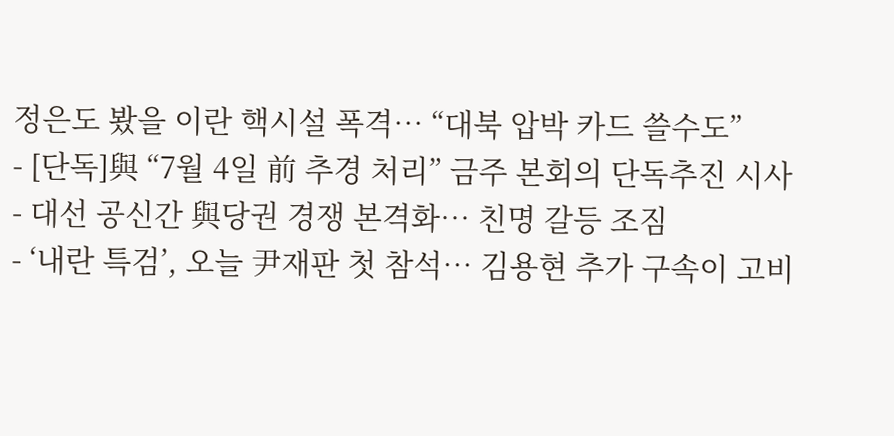정은도 봤을 이란 핵시설 폭격… “대북 압박 카드 쓸수도”
- [단독]與 “7월 4일 前 추경 처리” 금주 본회의 단독추진 시사
- 대선 공신간 與당권 경쟁 본격화… 친명 갈등 조짐
- ‘내란 특검’, 오늘 尹재판 첫 참석… 김용현 추가 구속이 고비